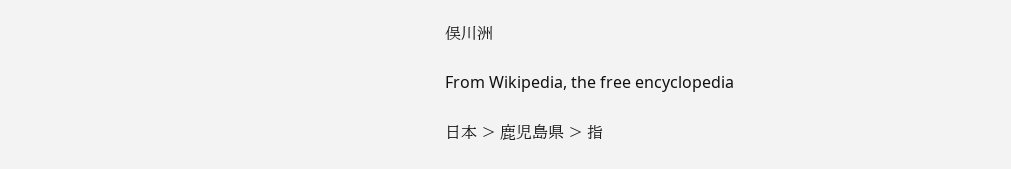俣川洲

From Wikipedia, the free encyclopedia

日本 > 鹿児島県 > 指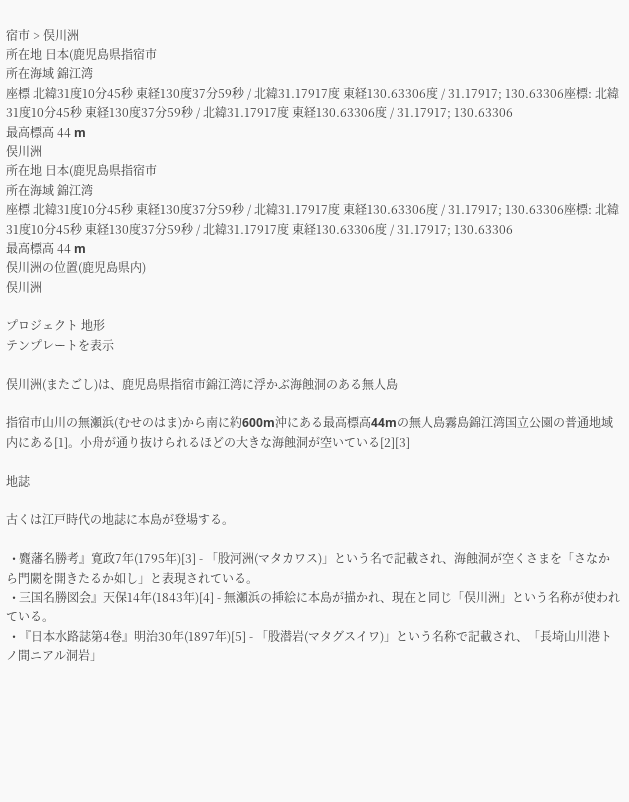宿市 > 俣川洲
所在地 日本(鹿児島県指宿市
所在海域 錦江湾
座標 北緯31度10分45秒 東経130度37分59秒 / 北緯31.17917度 東経130.63306度 / 31.17917; 130.63306座標: 北緯31度10分45秒 東経130度37分59秒 / 北緯31.17917度 東経130.63306度 / 31.17917; 130.63306
最高標高 44 m
俣川洲
所在地 日本(鹿児島県指宿市
所在海域 錦江湾
座標 北緯31度10分45秒 東経130度37分59秒 / 北緯31.17917度 東経130.63306度 / 31.17917; 130.63306座標: 北緯31度10分45秒 東経130度37分59秒 / 北緯31.17917度 東経130.63306度 / 31.17917; 130.63306
最高標高 44 m
俣川洲の位置(鹿児島県内)
俣川洲

プロジェクト 地形
テンプレートを表示

俣川洲(またごし)は、鹿児島県指宿市錦江湾に浮かぶ海蝕洞のある無人島

指宿市山川の無瀬浜(むせのはま)から南に約600m沖にある最高標高44mの無人島霧島錦江湾国立公園の普通地域内にある[1]。小舟が通り抜けられるほどの大きな海蝕洞が空いている[2][3]

地誌

古くは江戸時代の地誌に本島が登場する。

  • 麑藩名勝考』寛政7年(1795年)[3] - 「股河洲(マタカワス)」という名で記載され、海蝕洞が空くさまを「さなから門闕を開きたるか如し」と表現されている。
  • 三国名勝図会』天保14年(1843年)[4] - 無瀬浜の挿絵に本島が描かれ、現在と同じ「俣川洲」という名称が使われている。
  • 『日本水路誌第4卷』明治30年(1897年)[5] - 「股潜岩(マタグスイワ)」という名称で記載され、「長埼山川港トノ間ニアル洞岩」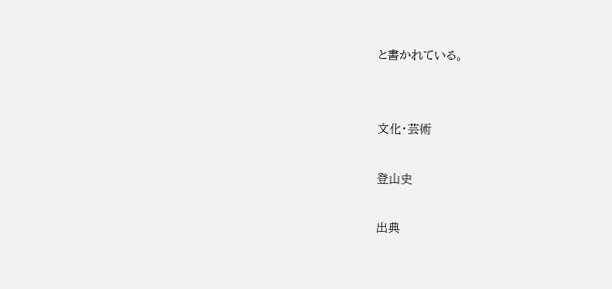と書かれている。


文化・芸術

登山史

出典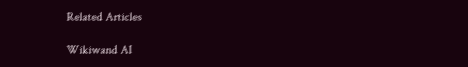Related Articles

Wikiwand AI